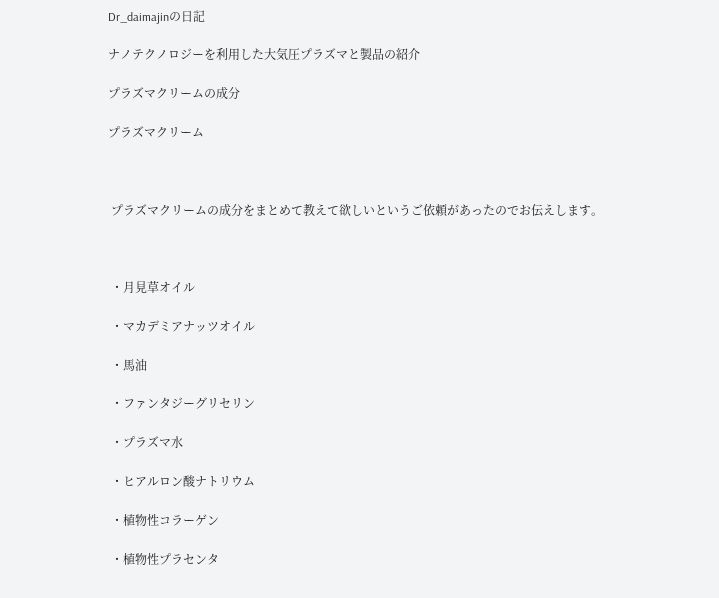Dr_daimajinの日記

ナノテクノロジーを利用した大気圧プラズマと製品の紹介

プラズマクリームの成分

プラズマクリーム



 プラズマクリームの成分をまとめて教えて欲しいというご依頼があったのでお伝えします。



 ・月見草オイル

 ・マカデミアナッツオイル

 ・馬油

 ・ファンタジーグリセリン

 ・プラズマ水

 ・ヒアルロン酸ナトリウム

 ・植物性コラーゲン

 ・植物性プラセンタ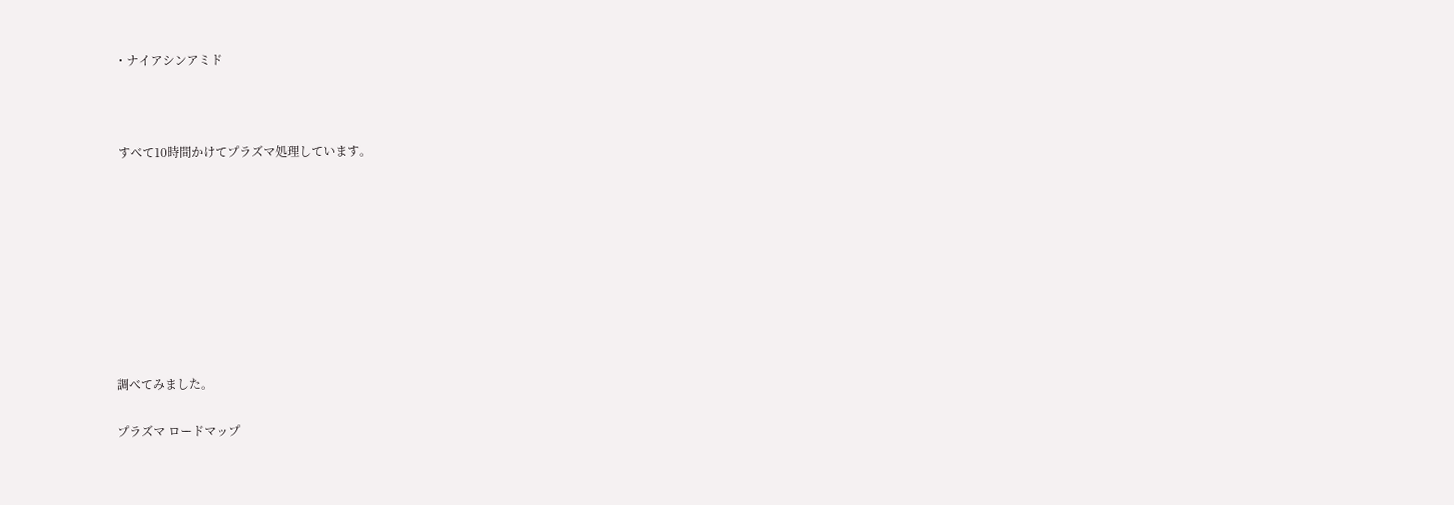・ナイアシンアミド



 すべて10時間かけてプラズマ処理しています。









調べてみました。

プラズマ ロードマップ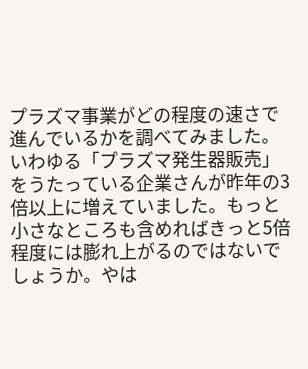プラズマ事業がどの程度の速さで進んでいるかを調べてみました。いわゆる「プラズマ発生器販売」をうたっている企業さんが昨年の3倍以上に増えていました。もっと小さなところも含めればきっと5倍程度には膨れ上がるのではないでしょうか。やは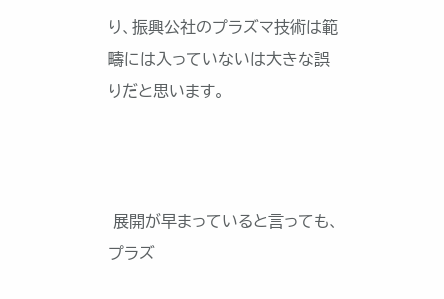り、振興公社のプラズマ技術は範疇には入っていないは大きな誤りだと思います。



 展開が早まっていると言っても、プラズ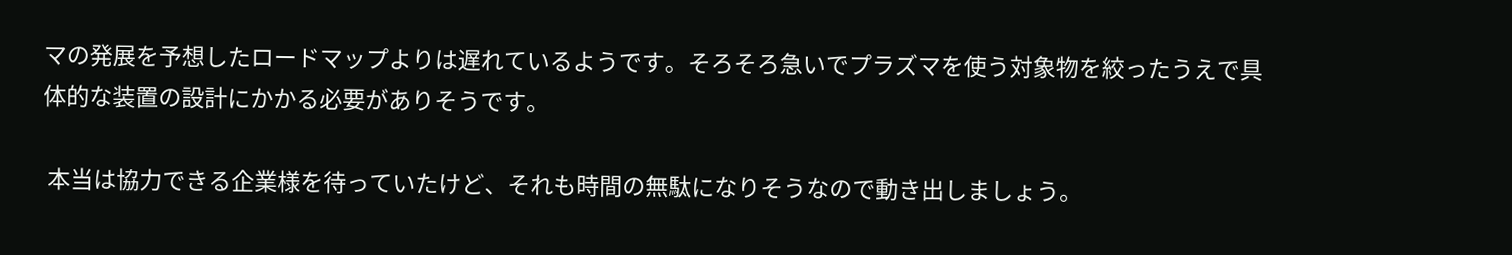マの発展を予想したロードマップよりは遅れているようです。そろそろ急いでプラズマを使う対象物を絞ったうえで具体的な装置の設計にかかる必要がありそうです。

 本当は協力できる企業様を待っていたけど、それも時間の無駄になりそうなので動き出しましょう。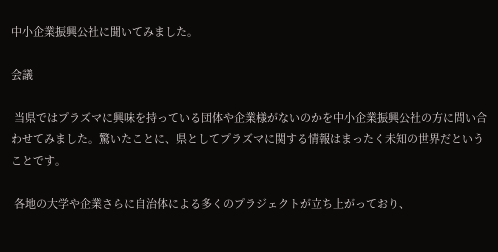中小企業振興公社に聞いてみました。

会議

 当県ではプラズマに興味を持っている団体や企業様がないのかを中小企業振興公社の方に問い合わせてみました。驚いたことに、県としてプラズマに関する情報はまったく未知の世界だということです。

 各地の大学や企業さらに自治体による多くのプラジェクトが立ち上がっており、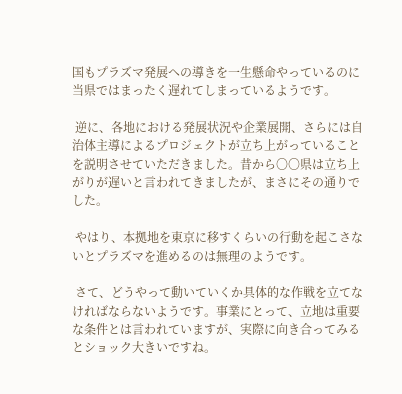国もプラズマ発展への導きを一生懸命やっているのに当県ではまったく遅れてしまっているようです。

 逆に、各地における発展状況や企業展開、さらには自治体主導によるプロジェクトが立ち上がっていることを説明させていただきました。昔から〇〇県は立ち上がりが遅いと言われてきましたが、まさにその通りでした。

 やはり、本拠地を東京に移すくらいの行動を起こさないとプラズマを進めるのは無理のようです。

 さて、どうやって動いていくか具体的な作戦を立てなければならないようです。事業にとって、立地は重要な条件とは言われていますが、実際に向き合ってみるとショック大きいですね。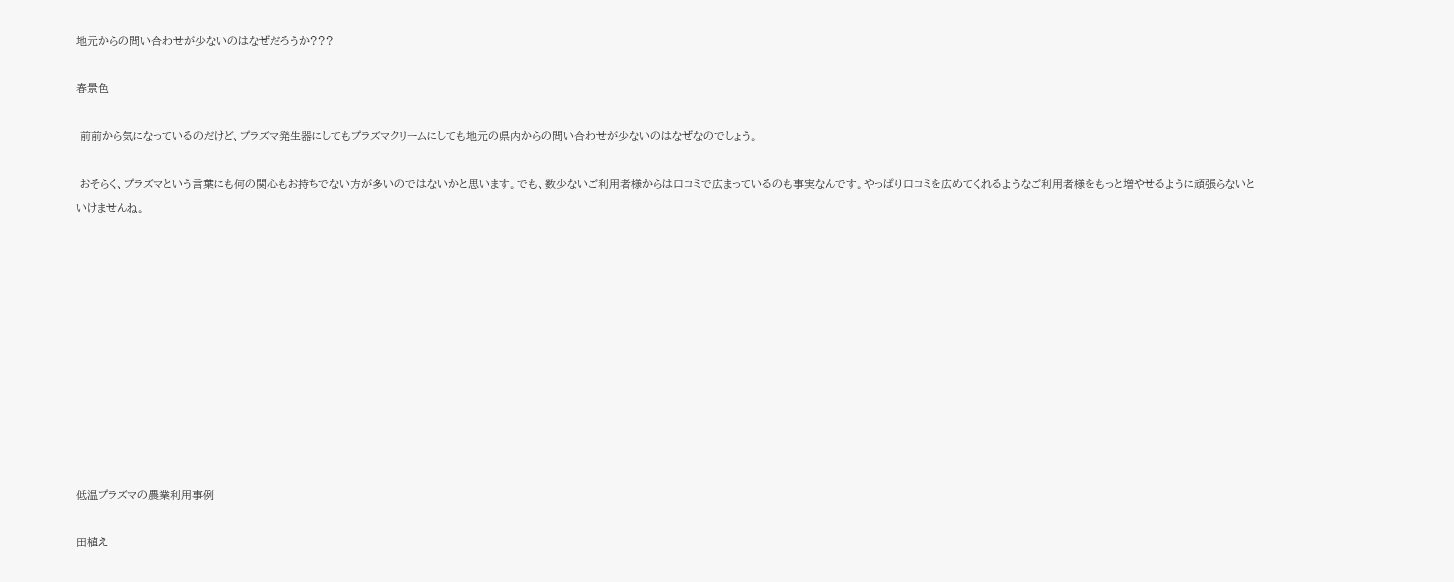地元からの問い合わせが少ないのはなぜだろうか???

春景色

 前前から気になっているのだけど、プラズマ発生器にしてもプラズマクリームにしても地元の県内からの問い合わせが少ないのはなぜなのでしょう。

 おそらく、プラズマという言葉にも何の関心もお持ちでない方が多いのではないかと思います。でも、数少ないご利用者様からは口コミで広まっているのも事実なんです。やっぱり口コミを広めてくれるようなご利用者様をもっと増やせるように頑張らないといけませんね。











低温プラズマの農業利用事例

田植え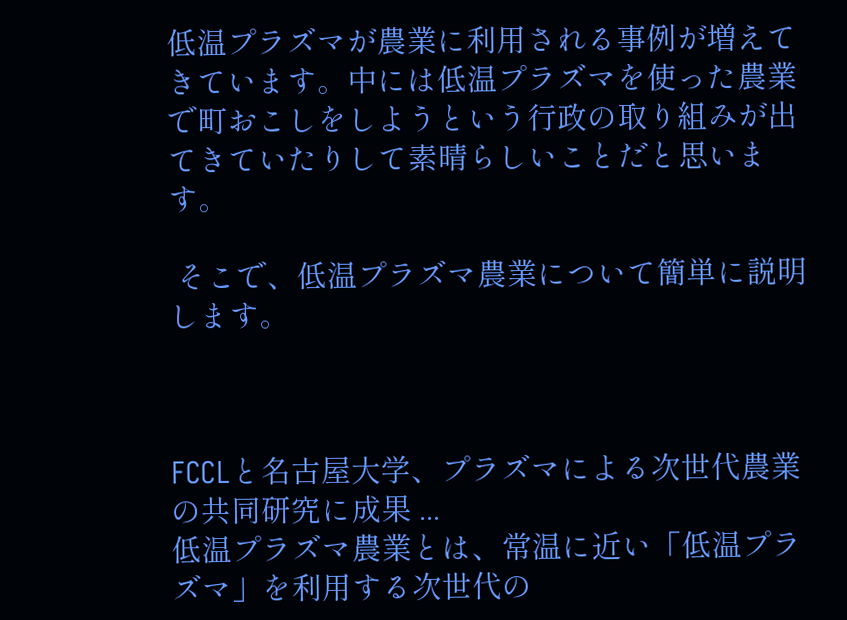低温プラズマが農業に利用される事例が増えてきています。中には低温プラズマを使った農業で町おこしをしようという行政の取り組みが出てきていたりして素晴らしいことだと思います。

 そこで、低温プラズマ農業について簡単に説明します。



FCCLと名古屋大学、プラズマによる次世代農業の共同研究に成果 ...
低温プラズマ農業とは、常温に近い「低温プラズマ」を利用する次世代の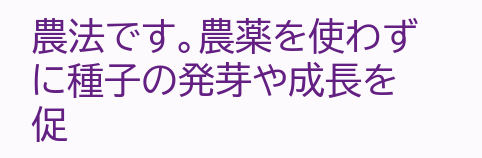農法です。農薬を使わずに種子の発芽や成長を促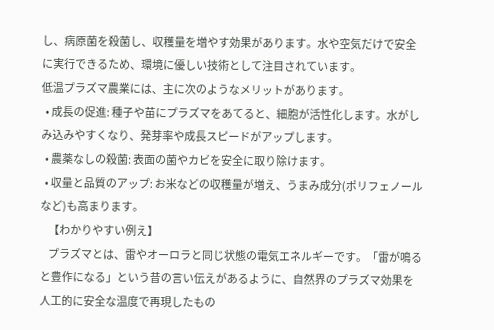し、病原菌を殺菌し、収穫量を増やす効果があります。水や空気だけで安全に実行できるため、環境に優しい技術として注目されています。
低温プラズマ農業には、主に次のようなメリットがあります。
  • 成長の促進: 種子や苗にプラズマをあてると、細胞が活性化します。水がしみ込みやすくなり、発芽率や成長スピードがアップします。
  • 農薬なしの殺菌: 表面の菌やカビを安全に取り除けます。
  • 収量と品質のアップ: お米などの収穫量が増え、うまみ成分(ポリフェノールなど)も高まります。
    【わかりやすい例え】
    プラズマとは、雷やオーロラと同じ状態の電気エネルギーです。「雷が鳴ると豊作になる」という昔の言い伝えがあるように、自然界のプラズマ効果を人工的に安全な温度で再現したもの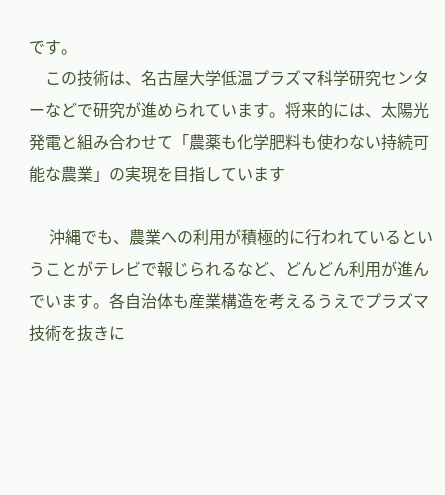です。
    この技術は、名古屋大学低温プラズマ科学研究センターなどで研究が進められています。将来的には、太陽光発電と組み合わせて「農薬も化学肥料も使わない持続可能な農業」の実現を目指しています

     沖縄でも、農業への利用が積極的に行われているということがテレビで報じられるなど、どんどん利用が進んでいます。各自治体も産業構造を考えるうえでプラズマ技術を抜きに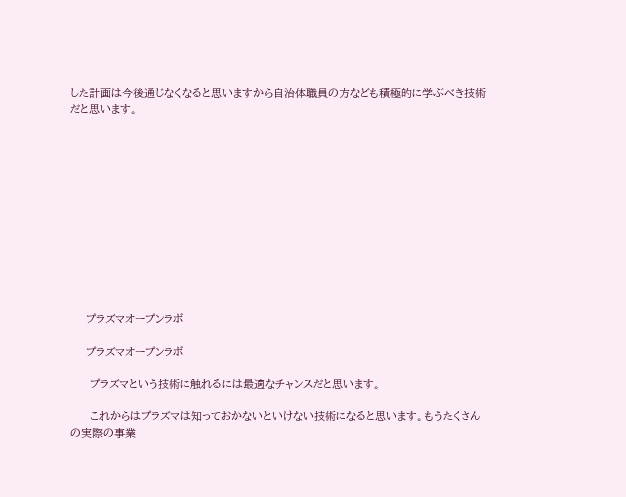した計画は今後通じなくなると思いますから自治体職員の方なども積極的に学ぶべき技術だと思います。












    プラズマオープンラボ

    プラズマオープンラボ

     プラズマという技術に触れるには最適なチャンスだと思います。

     これからはプラズマは知っておかないといけない技術になると思います。もうたくさんの実際の事業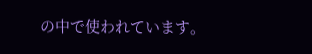の中で使われています。